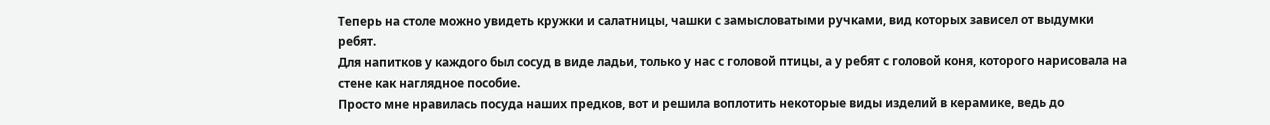Теперь на столе можно увидеть кружки и салатницы, чашки с замысловатыми ручками, вид которых зависел от выдумки ребят.
Для напитков у каждого был сосуд в виде ладьи, только у нас с головой птицы, а у ребят с головой коня, которого нарисовала на стене как наглядное пособие.
Просто мне нравилась посуда наших предков, вот и решила воплотить некоторые виды изделий в керамике, ведь до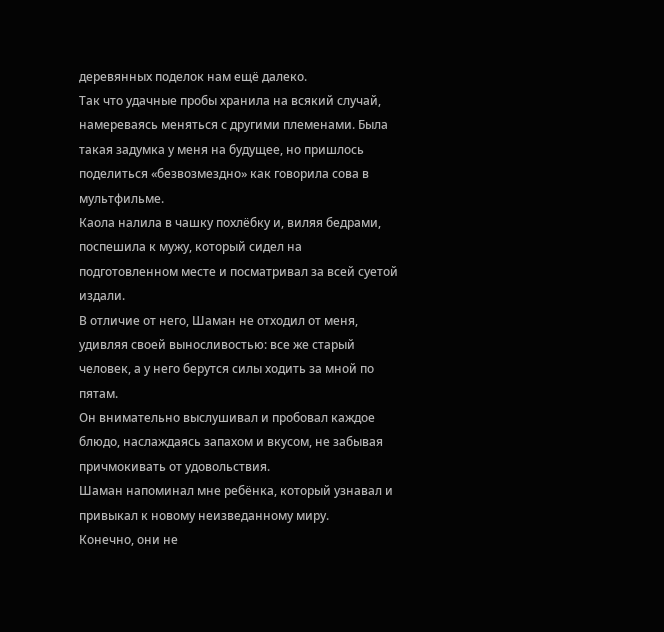деревянных поделок нам ещё далеко.
Так что удачные пробы хранила на всякий случай, намереваясь меняться с другими племенами. Была такая задумка у меня на будущее, но пришлось поделиться «безвозмездно» как говорила сова в мультфильме.
Каола налила в чашку похлёбку и, виляя бедрами, поспешила к мужу, который сидел на подготовленном месте и посматривал за всей суетой издали.
В отличие от него, Шаман не отходил от меня, удивляя своей выносливостью: все же старый человек, а у него берутся силы ходить за мной по пятам.
Он внимательно выслушивал и пробовал каждое блюдо, наслаждаясь запахом и вкусом, не забывая причмокивать от удовольствия.
Шаман напоминал мне ребёнка, который узнавал и привыкал к новому неизведанному миру.
Конечно, они не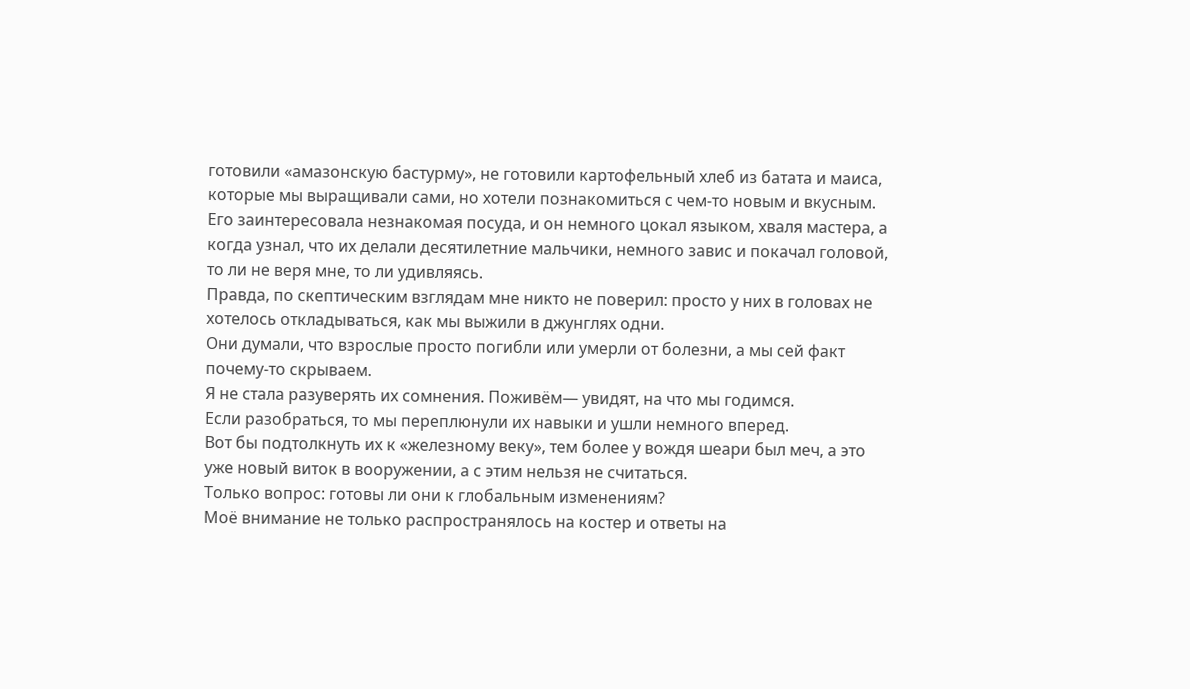готовили «амазонскую бастурму», не готовили картофельный хлеб из батата и маиса, которые мы выращивали сами, но хотели познакомиться с чем-то новым и вкусным.
Его заинтересовала незнакомая посуда, и он немного цокал языком, хваля мастера, а когда узнал, что их делали десятилетние мальчики, немного завис и покачал головой, то ли не веря мне, то ли удивляясь.
Правда, по скептическим взглядам мне никто не поверил: просто у них в головах не хотелось откладываться, как мы выжили в джунглях одни.
Они думали, что взрослые просто погибли или умерли от болезни, а мы сей факт почему-то скрываем.
Я не стала разуверять их сомнения. Поживём— увидят, на что мы годимся.
Если разобраться, то мы переплюнули их навыки и ушли немного вперед.
Вот бы подтолкнуть их к «железному веку», тем более у вождя шеари был меч, а это уже новый виток в вооружении, а с этим нельзя не считаться.
Только вопрос: готовы ли они к глобальным изменениям?
Моё внимание не только распространялось на костер и ответы на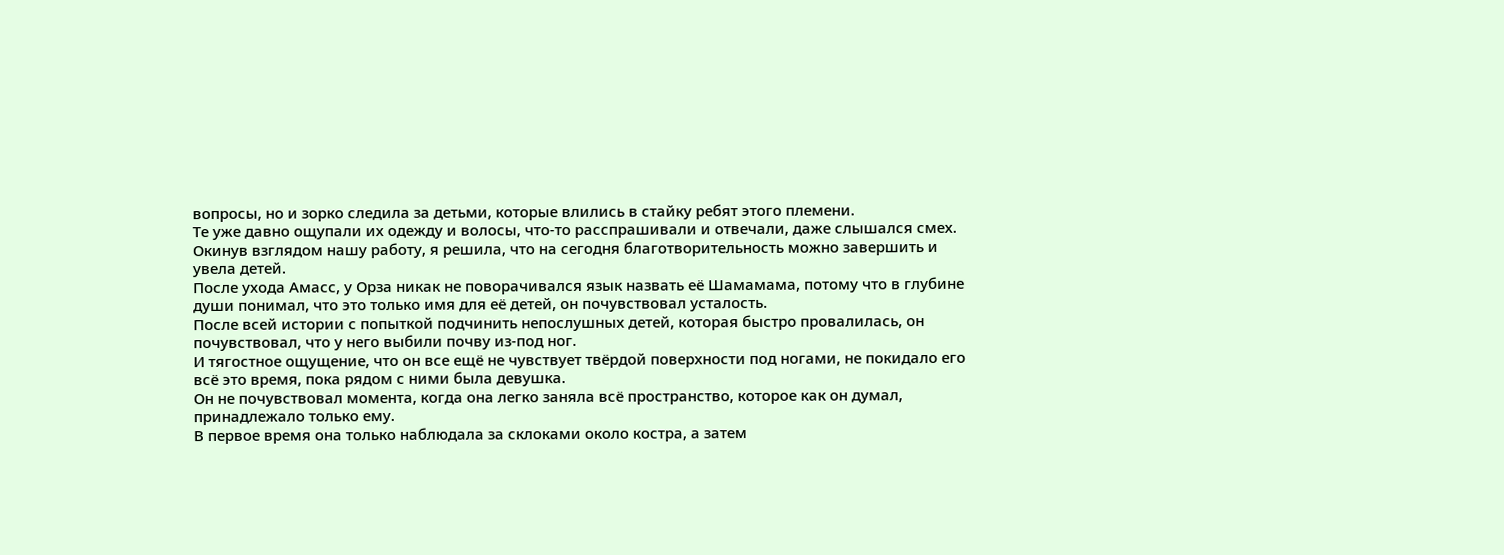вопросы, но и зорко следила за детьми, которые влились в стайку ребят этого племени.
Те уже давно ощупали их одежду и волосы, что-то расспрашивали и отвечали, даже слышался смех.
Окинув взглядом нашу работу, я решила, что на сегодня благотворительность можно завершить и увела детей.
После ухода Амасс, у Орза никак не поворачивался язык назвать её Шамамама, потому что в глубине души понимал, что это только имя для её детей, он почувствовал усталость.
После всей истории с попыткой подчинить непослушных детей, которая быстро провалилась, он почувствовал, что у него выбили почву из-под ног.
И тягостное ощущение, что он все ещё не чувствует твёрдой поверхности под ногами, не покидало его всё это время, пока рядом с ними была девушка.
Он не почувствовал момента, когда она легко заняла всё пространство, которое как он думал, принадлежало только ему.
В первое время она только наблюдала за склоками около костра, а затем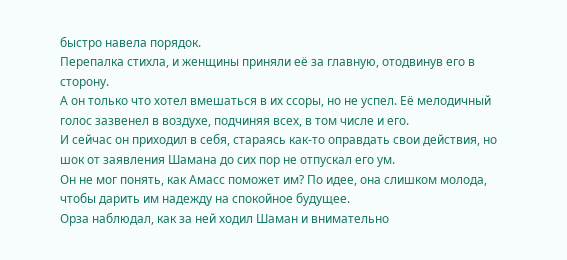быстро навела порядок.
Перепалка стихла, и женщины приняли её за главную, отодвинув его в сторону.
А он только что хотел вмешаться в их ссоры, но не успел. Её мелодичный голос зазвенел в воздухе, подчиняя всех, в том числе и его.
И сейчас он приходил в себя, стараясь как-то оправдать свои действия, но шок от заявления Шамана до сих пор не отпускал его ум.
Он не мог понять, как Амасс поможет им? По идее, она слишком молода, чтобы дарить им надежду на спокойное будущее.
Орза наблюдал, как за ней ходил Шаман и внимательно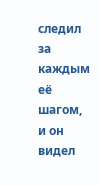следил за каждым её шагом, и он видел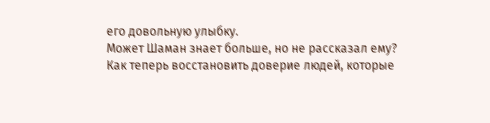его довольную улыбку.
Может Шаман знает больше, но не рассказал ему?
Как теперь восстановить доверие людей, которые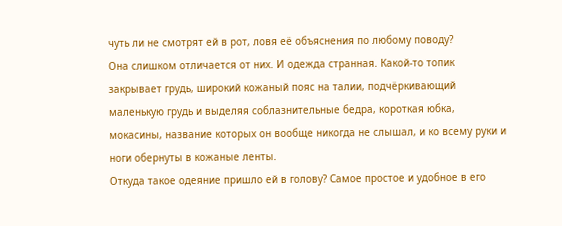чуть ли не смотрят ей в рот, ловя её объяснения по любому поводу?
Она слишком отличается от них. И одежда странная. Какой-то топик закрывает грудь, широкий кожаный пояс на талии, подчёркивающий маленькую грудь и выделяя соблазнительные бедра, короткая юбка, мокасины, название которых он вообще никогда не слышал, и ко всему руки и ноги обернуты в кожаные ленты.
Откуда такое одеяние пришло ей в голову? Самое простое и удобное в его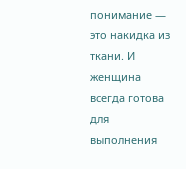понимание — это накидка из ткани. И женщина всегда готова для выполнения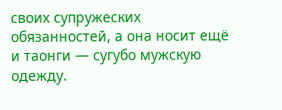своих супружеских обязанностей, а она носит ещё и таонги — сугубо мужскую одежду.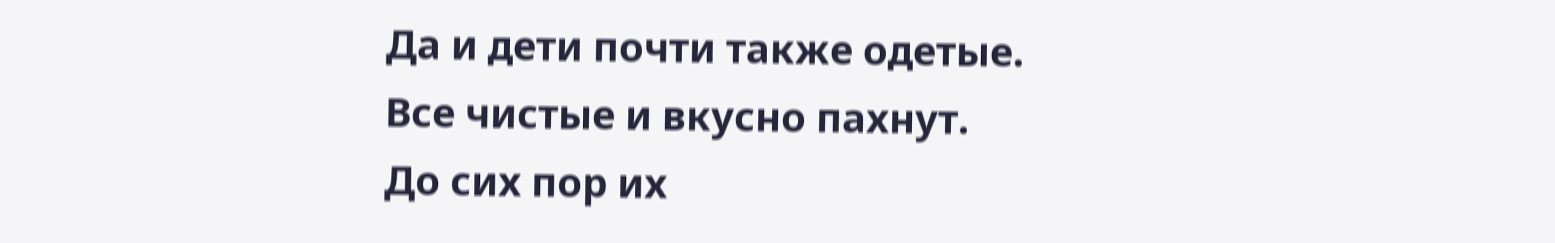Да и дети почти также одетые. Все чистые и вкусно пахнут. До сих пор их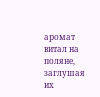аромат витал на поляне, заглушая их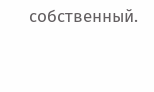собственный.